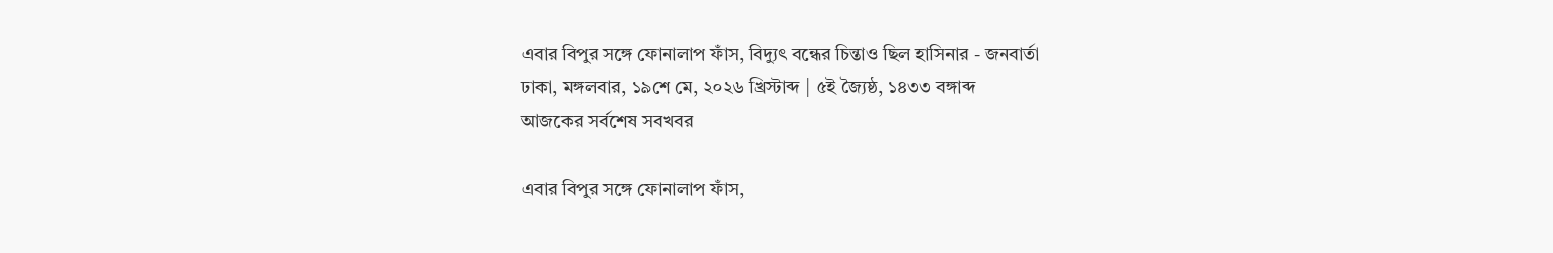এবার বিপুর সঙ্গে ফোনালাপ ফাঁস, বিদ্যুৎ বন্ধের চিন্তাও ছিল হাসিনার - জনবার্তা
ঢাকা, মঙ্গলবার, ১৯শে মে, ২০২৬ খ্রিস্টাব্দ | ৫ই জ্যৈষ্ঠ, ১৪৩৩ বঙ্গাব্দ
আজকের সর্বশেষ সবখবর

এবার বিপুর সঙ্গে ফোনালাপ ফাঁস,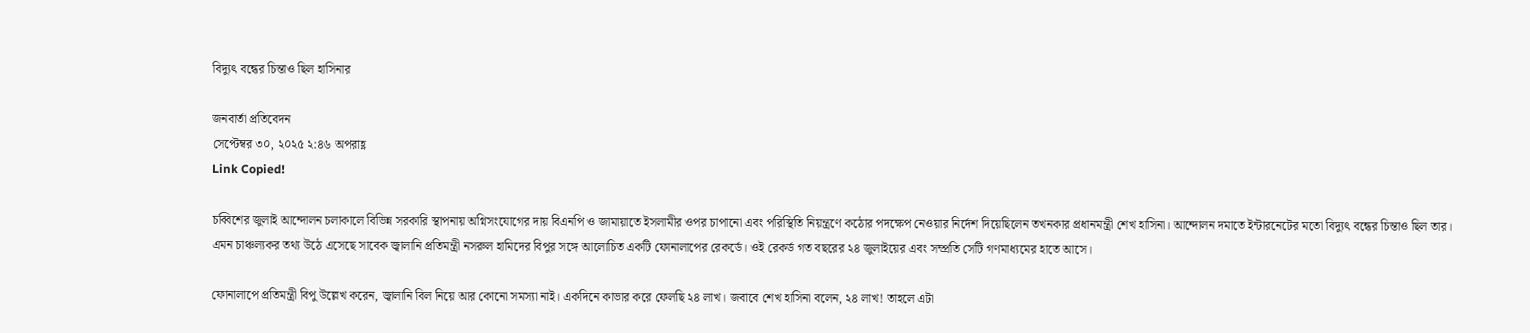বিদ্যুৎ বন্ধের চিন্তাও ছিল হাসিনার

জনবার্তা প্রতিবেদন
সেপ্টেম্বর ৩০, ২০২৫ ২:৪৬ অপরাহ্ণ
Link Copied!

চব্বিশের জুলাই আন্দোলন চলাকালে বিভিন্ন সরকারি স্থাপনায় অগ্নিসংযোগের দায় বিএনপি ও জামায়াতে ইসলামীর ওপর চাপানো এবং পরিস্থিতি নিয়ন্ত্রণে কঠোর পদক্ষেপ নেওয়ার নির্দেশ দিয়েছিলেন তখনকার প্রধানমন্ত্রী শেখ হাসিনা। আন্দোলন দমাতে ইন্টারনেটের মতো বিদ্যুৎ বন্ধের চিন্তাও ছিল তার। এমন চাঞ্চল্যকর তথ্য উঠে এসেছে সাবেক জ্বালানি প্রতিমন্ত্রী নসরুল হামিদের বিপুর সঙ্গে আলোচিত একটি ফোনালাপের রেকর্ডে। ওই রেকর্ড গত বছরের ২৪ জুলাইয়ের এবং সম্প্রতি সেটি গণমাধ্যমের হাতে আসে।

ফোনালাপে প্রতিমন্ত্রী বিপু উল্লেখ করেন, জ্বালানি বিল নিয়ে আর কোনো সমস্যা নাই। একদিনে কাভার করে ফেলছি ২৪ লাখ। জবাবে শেখ হাসিনা বলেন, ২৪ লাখ! তাহলে এটা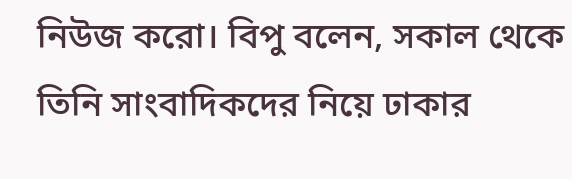নিউজ করো। বিপু বলেন, সকাল থেকে তিনি সাংবাদিকদের নিয়ে ঢাকার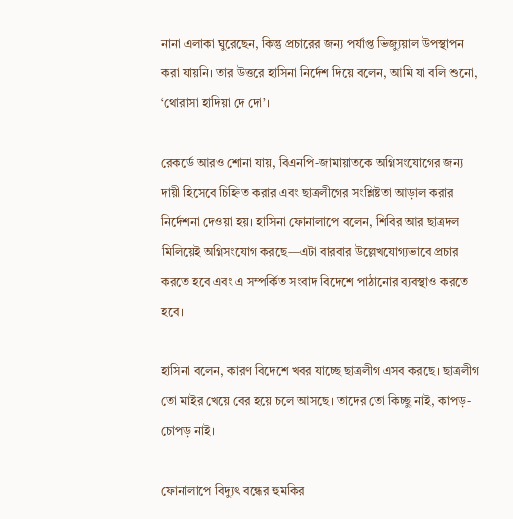নানা এলাকা ঘুরেছেন, কিন্তু প্রচারের জন্য পর্যাপ্ত ভিজ্যুয়াল উপস্থাপন করা যায়নি। তার উত্তরে হাসিনা নির্দেশ দিয়ে বলেন, আমি যা বলি শুনো, ‘থোরাসা হাদিয়া দে দো’।

রেকর্ডে আরও শোনা যায়, বিএনপি-জামায়াতকে অগ্নিসংযোগের জন্য দায়ী হিসেবে চিহ্নিত করার এবং ছাত্রলীগের সংশ্লিষ্টতা আড়াল করার নির্দেশনা দেওয়া হয়। হাসিনা ফোনালাপে বলেন, শিবির আর ছাত্রদল মিলিয়েই অগ্নিসংযোগ করছে—এটা বারবার উল্লেখযোগ্যভাবে প্রচার করতে হবে এবং এ সম্পর্কিত সংবাদ বিদেশে পাঠানোর ব্যবস্থাও করতে হবে।

হাসিনা বলেন, কারণ বিদেশে খবর যাচ্ছে ছাত্রলীগ এসব করছে। ছাত্রলীগ তো মাইর খেয়ে বের হয়ে চলে আসছে। তাদের তো কিচ্ছু নাই, কাপড়-চোপড় নাই।

ফোনালাপে বিদ্যুৎ বন্ধের হুমকির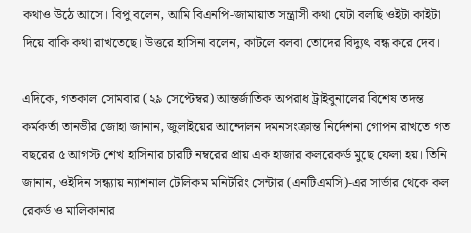কথাও উঠে আসে। বিপু বলেন, আমি বিএনপি-জামায়াত সন্ত্রাসী কথা যেটা বলছি ওইটা কাইটা দিয়ে বাকি কথা রাখতেছে। উত্তরে হাসিনা বলেন, কাটলে বলবা তোদের বিদ্যুৎ বন্ধ করে দেব।

এদিকে, গতকাল সোমবার (২৯ সেপ্টেম্বর) আন্তর্জাতিক অপরাধ ট্রাইবুনালের বিশেষ তদন্ত কর্মকর্তা তানভীর জোহা জানান, জুলাইয়ের আন্দোলন দমনসংক্রান্ত নির্দেশনা গোপন রাখতে গত বছরের ৫ আগস্ট শেখ হাসিনার চারটি নম্বরের প্রায় এক হাজার কলরেকর্ড মুছে ফেলা হয়। তিনি জানান, ওইদিন সন্ধ্যায় ন্যাশনাল টেলিকম মনিটরিং সেন্টার (এনটিএমসি)-এর সার্ভার থেকে কল রেকর্ড ও মালিকানার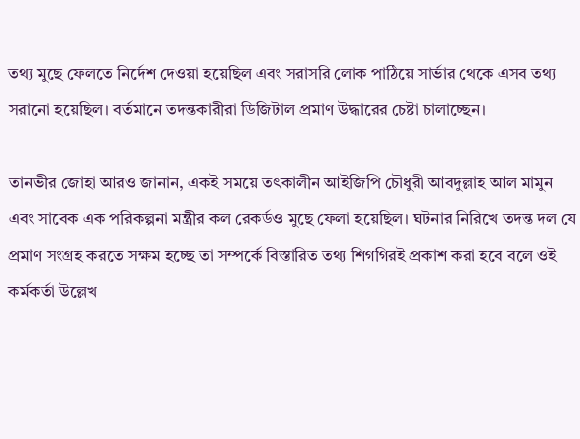তথ্য মুছে ফেলতে নির্দেশ দেওয়া হয়েছিল এবং সরাসরি লোক পাঠিয়ে সার্ভার থেকে এসব তথ্য সরানো হয়েছিল। বর্তমানে তদন্তকারীরা ডিজিটাল প্রমাণ উদ্ধারের চেষ্টা চালাচ্ছেন।

তানভীর জোহা আরও জানান, একই সময়ে তৎকালীন আইজিপি চৌধুরী আবদুল্লাহ আল মামুন এবং সাবেক এক পরিকল্পনা মন্ত্রীর কল রেকর্ডও মুছে ফেলা হয়েছিল। ঘটনার নিরিখে তদন্ত দল যে প্রমাণ সংগ্রহ করতে সক্ষম হচ্ছে তা সম্পর্কে বিস্তারিত তথ্য শিগগিরই প্রকাশ করা হবে বলে ওই কর্মকর্তা উল্লেখ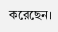করেছেন।